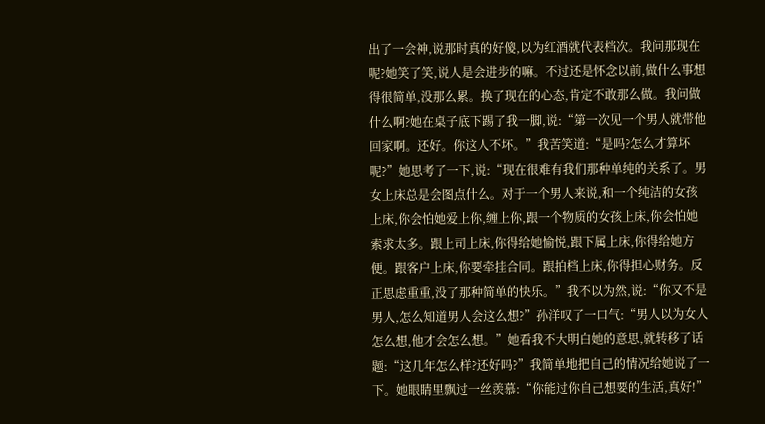出了一会神,说那时真的好傻,以为红酒就代表档次。我问那现在呢?她笑了笑,说人是会进步的嘛。不过还是怀念以前,做什么事想得很简单,没那么累。换了现在的心态,肯定不敢那么做。我问做什么啊?她在桌子底下踢了我一脚,说:“第一次见一个男人就带他回家啊。还好。你这人不坏。”我苦笑道:“是吗?怎么才算坏呢?”她思考了一下,说:“现在很难有我们那种单纯的关系了。男女上床总是会图点什么。对于一个男人来说,和一个纯洁的女孩上床,你会怕她爱上你,缠上你,跟一个物质的女孩上床,你会怕她索求太多。跟上司上床,你得给她愉悦,跟下属上床,你得给她方便。跟客户上床,你要牵挂合同。跟拍档上床,你得担心财务。反正思虑重重,没了那种简单的快乐。”我不以为然,说:“你又不是男人,怎么知道男人会这么想?”孙洋叹了一口气:“男人以为女人怎么想,他才会怎么想。”她看我不大明白她的意思,就转移了话题:“这几年怎么样?还好吗?”我简单地把自己的情况给她说了一下。她眼睛里飘过一丝羡慕:“你能过你自己想要的生活,真好!”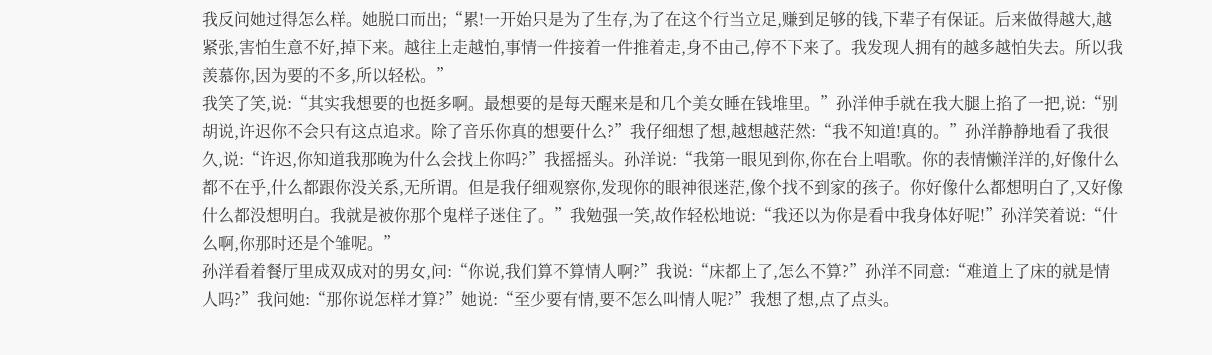我反问她过得怎么样。她脱口而出;“累!一开始只是为了生存,为了在这个行当立足,赚到足够的钱,下辈子有保证。后来做得越大,越紧张,害怕生意不好,掉下来。越往上走越怕,事情一件接着一件推着走,身不由己,停不下来了。我发现人拥有的越多越怕失去。所以我羡慕你,因为要的不多,所以轻松。”
我笑了笑,说:“其实我想要的也挺多啊。最想要的是每天醒来是和几个美女睡在钱堆里。”孙洋伸手就在我大腿上掐了一把,说:“别胡说,许迟你不会只有这点追求。除了音乐你真的想要什么?”我仔细想了想,越想越茫然:“我不知道!真的。”孙洋静静地看了我很久,说:“许迟,你知道我那晚为什么会找上你吗?”我摇摇头。孙洋说:“我第一眼见到你,你在台上唱歌。你的表情懒洋洋的,好像什么都不在乎,什么都跟你没关系,无所谓。但是我仔细观察你,发现你的眼神很迷茫,像个找不到家的孩子。你好像什么都想明白了,又好像什么都没想明白。我就是被你那个鬼样子迷住了。”我勉强一笑,故作轻松地说:“我还以为你是看中我身体好呢!”孙洋笑着说:“什么啊,你那时还是个雏呢。”
孙洋看着餐厅里成双成对的男女,问:“你说,我们算不算情人啊?”我说:“床都上了,怎么不算?”孙洋不同意:“难道上了床的就是情人吗?”我问她:“那你说怎样才算?”她说:“至少要有情,要不怎么叫情人呢?”我想了想,点了点头。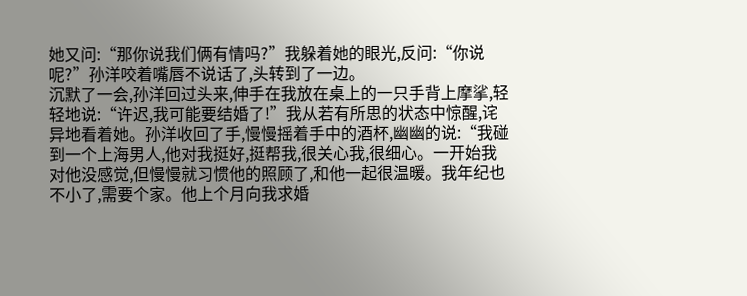她又问:“那你说我们俩有情吗?”我躲着她的眼光,反问:“你说呢?”孙洋咬着嘴唇不说话了,头转到了一边。
沉默了一会,孙洋回过头来,伸手在我放在桌上的一只手背上摩挲,轻轻地说:“许迟,我可能要结婚了!”我从若有所思的状态中惊醒,诧异地看着她。孙洋收回了手,慢慢摇着手中的酒杯,幽幽的说:“我碰到一个上海男人,他对我挺好,挺帮我,很关心我,很细心。一开始我对他没感觉,但慢慢就习惯他的照顾了,和他一起很温暖。我年纪也不小了,需要个家。他上个月向我求婚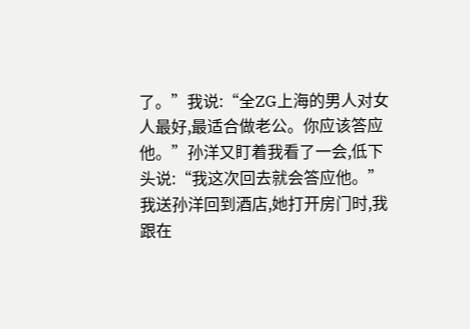了。”我说:“全ZG上海的男人对女人最好,最适合做老公。你应该答应他。”孙洋又盯着我看了一会,低下头说:“我这次回去就会答应他。”
我送孙洋回到酒店,她打开房门时,我跟在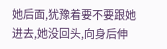她后面,犹豫着要不要跟她进去,她没回头,向身后伸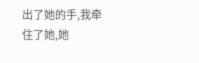出了她的手,我牵住了她,她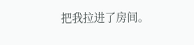把我拉进了房间。